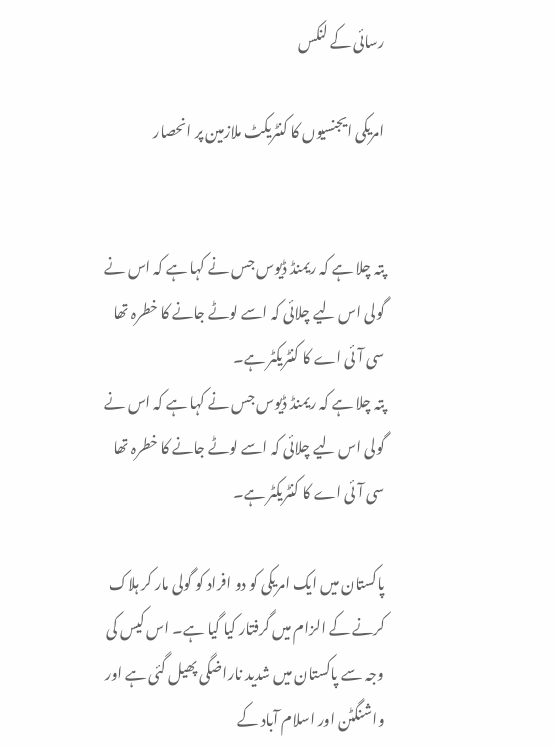رسائی کے لنکس

امریکی ایجنسیوں کا کنٹریکٹ ملازمین پر انحصار


پتہ چلا ہے کہ ریمنڈ ڈیوس جس نے کہا ہے کہ اس نے گولی اس لیے چلائی کہ اسے لوٹے جانے کا خطرہ تھا سی آئی اے کا کنٹریکٹر ہے۔
پتہ چلا ہے کہ ریمنڈ ڈیوس جس نے کہا ہے کہ اس نے گولی اس لیے چلائی کہ اسے لوٹے جانے کا خطرہ تھا سی آئی اے کا کنٹریکٹر ہے۔

پاکستان میں ایک امریکی کو دو افراد کو گولی مار کر ہلاک کرنے کے الزام میں گرفتار کیا گیا ہے۔ اس کیس کی وجہ سے پاکستان میں شدید ناراضگی پھیل گئی ہے اور واشنگٹن اور اسلام آباد کے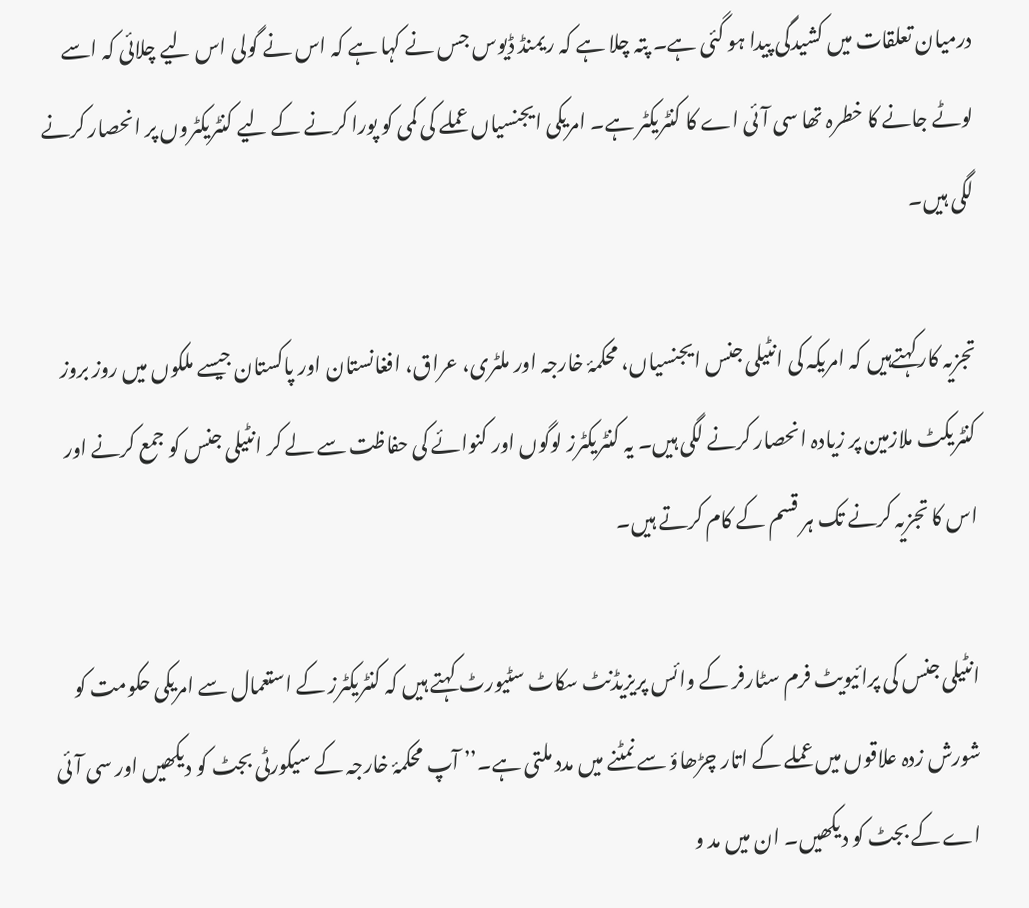درمیان تعلقات میں کشیدگی پیدا ہو گئی ہے۔ پتہ چلا ہے کہ ریمنڈ ڈیوس جس نے کہا ہے کہ اس نے گولی اس لیے چلائی کہ اسے لوٹے جانے کا خطرہ تھا سی آئی اے کا کنٹریکٹر ہے۔ امریکی ایجنسیاں عملے کی کمی کو پورا کرنے کے لیے کنٹریکٹروں پر انحصار کرنے لگی ہیں۔

تجزیہ کارکہتےہیں کہ امریکہ کی انٹیلی جنس ایجنسیاں، محکمۂ خارجہ اور ملٹری، عراق، افغانستان اور پاکستان جیسے ملکوں میں روز بروز کنٹریکٹ ملازمین پر زیادہ انحصار کرنے لگی ہیں۔ یہ کنٹریکٹرز لوگوں اور کنوائے کی حفاظت سے لے کر انٹیلی جنس کو جمع کرنے اور اس کا تجزیہ کرنے تک ہر قسم کے کام کرتے ہیں۔

انٹیلی جنس کی پرائیویٹ فرم سٹارفر کے وائس پریزیڈنٹ سکاٹ سٹیورٹ کہتے ہیں کہ کنٹریکٹرز کے استعمال سے امریکی حکومت کو شورش زدہ علاقوں میں عملے کے اتار چڑھاؤ سے نمٹنے میں مدد ملتی ہے۔’’ آپ محکمۂ خارجہ کے سیکورٹی بجٹ کو دیکھیں اور سی آئی اے کے بجٹ کو دیکھیں۔ ان میں مد و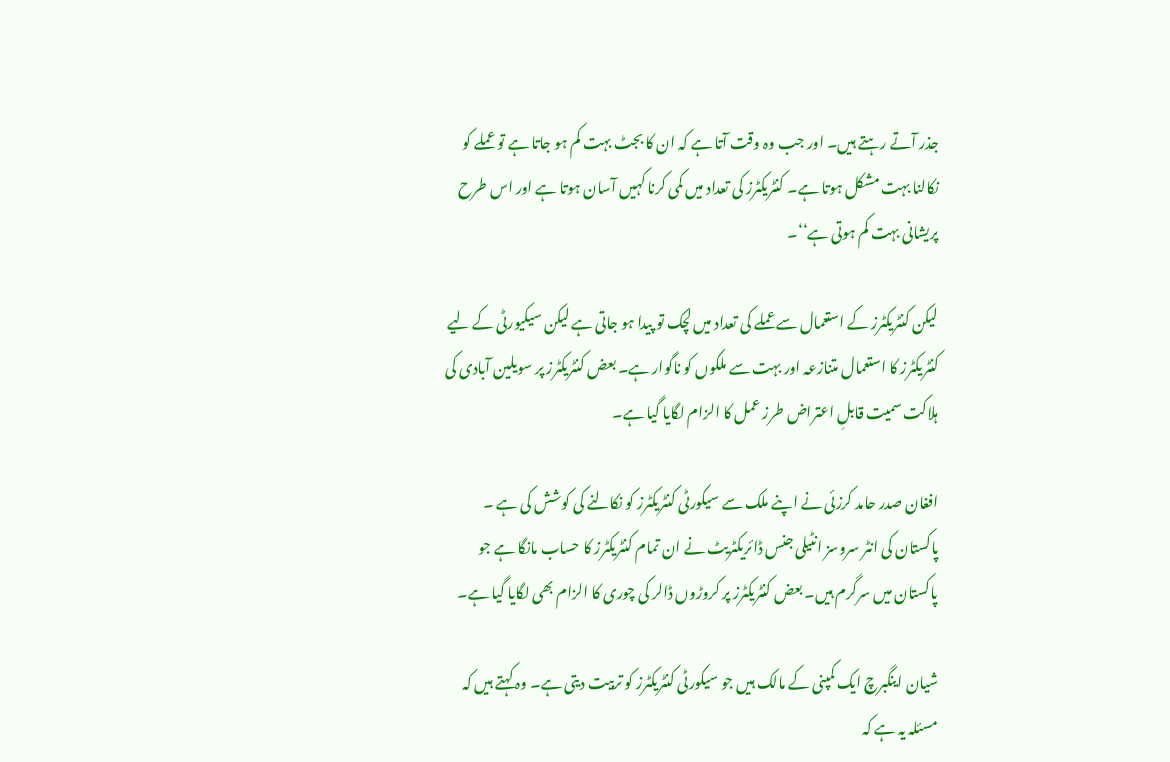جذر آتے رہتے ہیں۔ اور جب وہ وقت آتا ہے کہ ان کا بجٹ بہت کم ہو جاتا ہے تو عملے کو نکالنا بہت مشکل ہوتا ہے۔ کنٹریکٹرز کی تعداد میں کمی کرنا کہیں آسان ہوتا ہے اور اس طرح پریشانی بہت کم ہوتی ہے‘‘۔

لیکن کنٹریکٹرز کے استعمال سے عملے کی تعداد میں لچک تو پیدا ہو جاتی ہے لیکن سیکیورٹی کے لیے کنٹریکٹرز کا استعمال متنازعہ اور بہت سے ملکوں کو ناگوار ہے۔ بعض کنٹریکٹرز پر سویلین آبادی کی ہلاکت سمیت قابلِ اعتراض طرز عمل کا الزام لگایا گیا ہے۔

افغان صدر حامد کرزئی نے اپنے ملک سے سیکورٹی کنٹریکٹرز کو نکالنے کی کوشش کی ہے ۔ پاکستان کی انٹر سروسز انٹیلی جنس ڈائریکٹریٹ نے ان تمام کنٹریکٹرز کا حساب مانگا ہے جو پاکستان میں سرگرم ہیں۔ بعض کنٹریکٹرز پر کروڑوں ڈالر کی چوری کا الزام بھی لگایا گیا ہے۔

شیان اینگبرچ ایک کمپنی کے مالک ہیں جو سیکورٹی کنٹریکٹرز کو تربیت دیتی ہے۔ وہ کہتے ہیں کہ مسئلہ یہ ہے کہ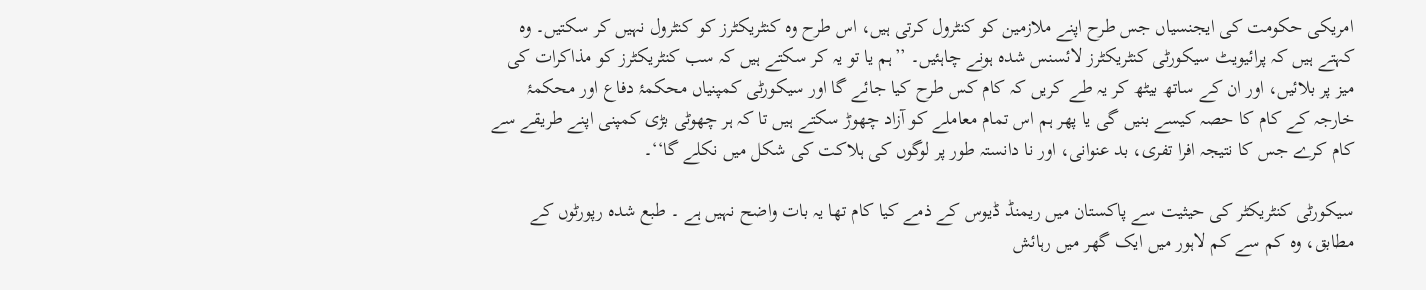امریکی حکومت کی ایجنسیاں جس طرح اپنے ملازمین کو کنٹرول کرتی ہیں، اس طرح وہ کنٹریکٹرز کو کنٹرول نہیں کر سکتیں۔ وہ کہتے ہیں کہ پرائیویٹ سیکورٹی کنٹریکٹرز لائسنس شدہ ہونے چاہئیں۔ ’’ہم یا تو یہ کر سکتے ہیں کہ سب کنٹریکٹرز کو مذاکرات کی میز پر بلائیں، اور ان کے ساتھ بیٹھ کر یہ طے کریں کہ کام کس طرح کیا جائے گا اور سیکورٹی کمپنیاں محکمۂ دفاع اور محکمۂ خارجہ کے کام کا حصہ کیسے بنیں گی یا پھر ہم اس تمام معاملے کو آزاد چھوڑ سکتے ہیں تا کہ ہر چھوٹی بڑی کمپنی اپنے طریقے سے کام کرے جس کا نتیجہ افرا تفری، بد عنوانی، اور نا دانستہ طور پر لوگوں کی ہلاکت کی شکل میں نکلے گا‘‘۔

سیکورٹی کنٹریکٹر کی حیثیت سے پاکستان میں ریمنڈ ڈیوس کے ذمے کیا کام تھا یہ بات واضح نہیں ہے ۔ طبع شدہ رپورٹوں کے مطابق، وہ کم سے کم لاہور میں ایک گھر میں رہائش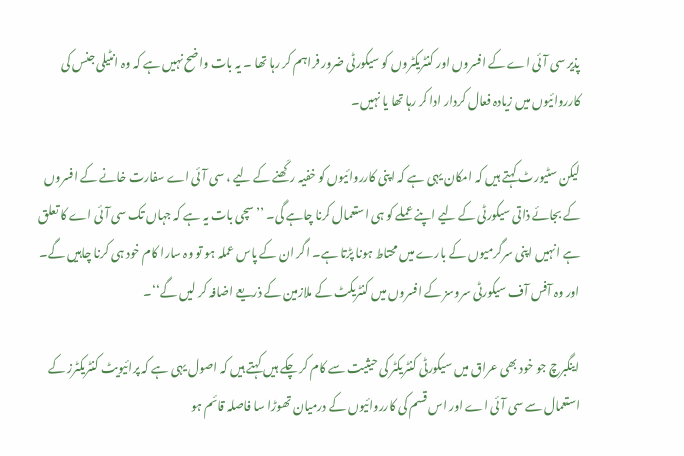پذیر سی آئی اے کے افسروں اور کنٹریکٹروں کو سیکورٹی ضرور فراہم کر رہا تھا ۔ یہ بات واضح نہیں ہے کہ وہ انٹیلی جنس کی کارروائیوں میں زیادہ فعال کردار ادا کر رہا تھا یا نہیں۔

لیکن سٹیورٹ کہتے ہیں کہ امکان یہی ہے کہ اپنی کارروائیوں کو خفیہ رکَھنے کے لیے ، سی آئی اے سفارت خانے کے افسروں کے بجائے ذاتی سیکورٹی کے لیے اپنے عملے کو ہی استعمال کرنا چاہے گی۔ ’’سچی بات یہ ہے کہ جہاں تک سی آئی اے کا تعلق ہے انہیں اپنی سرگرمیوں کے بارے میں محتاط ہونا پڑتا ہے۔ اگر ان کے پاس عملہ ہو تو وہ سارا کام خود ہی کرنا چاہیں گے۔ اور وہ آفس آف سیکورٹی سروسز کے افسروں میں کنٹریکٹ کے ملازمین کے ذریعے اضافہ کر لیں گے‘‘۔

اینگبرچ جو خود بھی عراق میں سیکورٹی کنٹریکٹر کی حیثیت سے کام کر چکے ہیں کہتے ہیں کہ اصول یہی ہے کہ پرائیویٹ کنٹریکٹرز کے استعمال سے سی آئی اے اور اس قسم کی کارروائیوں کے درمیان تھوڑا سا فاصلہ قائم ہو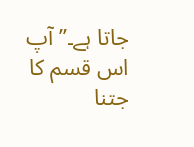جاتا ہے۔’’ آپ اس قسم کا جتنا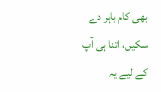بھی کام باہر دے سکیں، اتنا ہی آپ کے لیے یہ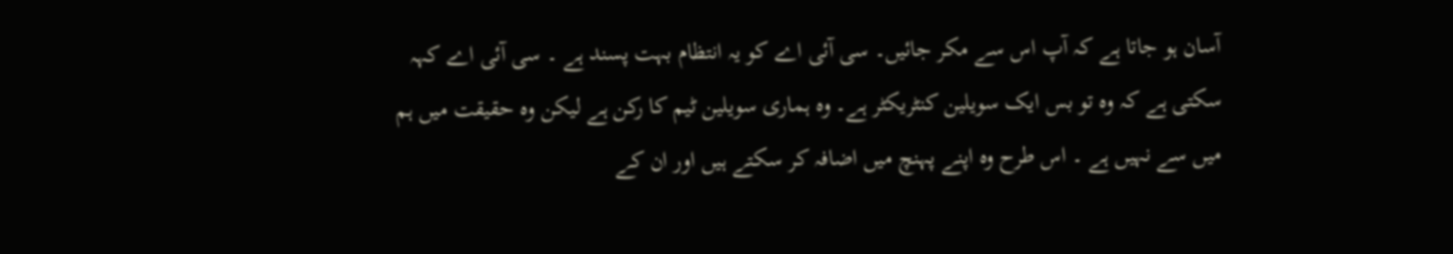آسان ہو جاتا ہے کہ آپ اس سے مکر جائیں۔ سی آئی اے کو یہ انتظام بہت پسند ہے ۔ سی آئی اے کہہ سکتی ہے کہ وہ تو بس ایک سویلین کنٹریکٹر ہے۔ وہ ہماری سویلین ٹیم کا رکن ہے لیکن وہ حقیقت میں ہم میں سے نہیں ہے ۔ اس طرح وہ اپنے پہنچ میں اضافہ کر سکتے ہیں اور ان کے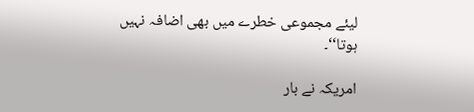لیئے مجموعی خطرے میں بھی اضافہ نہیں ہوتا‘‘۔

امریکہ نے بار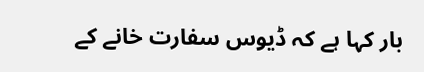بار کہا ہے کہ ڈیوس سفارت خانے کے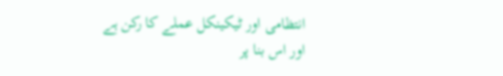انتظامی اور ٹیکینکل عملے کا رکن ہے اور اس بنا پر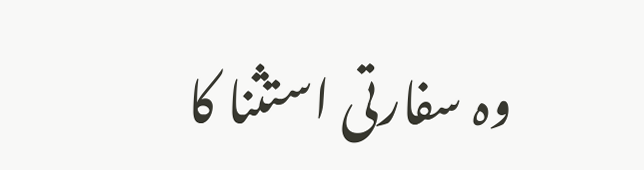وہ سفارتی استثنا کا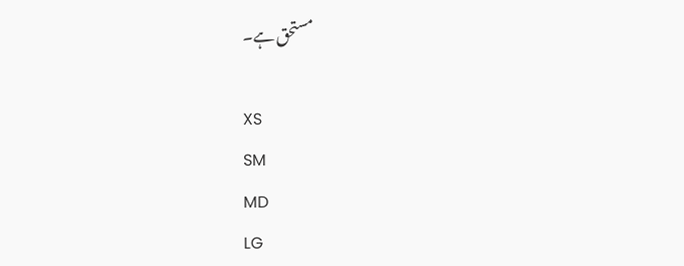مستحق ہے۔

XS
SM
MD
LG